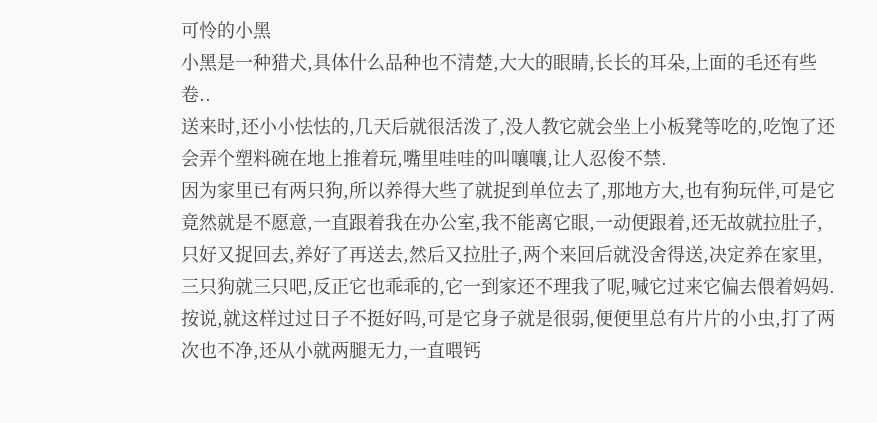可怜的小黑
小黑是一种猎犬,具体什么品种也不清楚,大大的眼睛,长长的耳朵,上面的毛还有些卷..
送来时,还小小怯怯的,几天后就很活泼了,没人教它就会坐上小板凳等吃的,吃饱了还会弄个塑料碗在地上推着玩,嘴里哇哇的叫嚷嚷,让人忍俊不禁.
因为家里已有两只狗,所以养得大些了就捉到单位去了,那地方大,也有狗玩伴,可是它竟然就是不愿意,一直跟着我在办公室,我不能离它眼,一动便跟着,还无故就拉肚子,只好又捉回去,养好了再送去,然后又拉肚子,两个来回后就没舍得送,决定养在家里,三只狗就三只吧,反正它也乖乖的,它一到家还不理我了呢,喊它过来它偏去偎着妈妈.
按说,就这样过过日子不挺好吗,可是它身子就是很弱,便便里总有片片的小虫,打了两次也不净,还从小就两腿无力,一直喂钙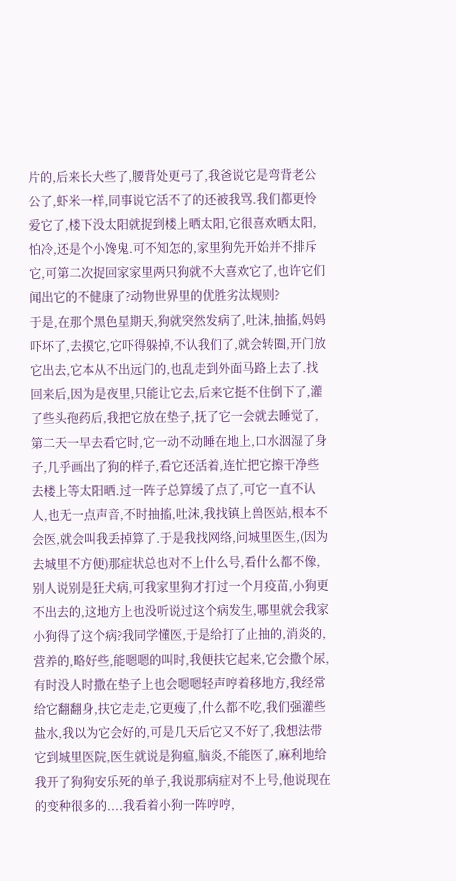片的,后来长大些了,腰背处更弓了,我爸说它是弯背老公公了,虾米一样,同事说它活不了的还被我骂.我们都更怜爱它了,楼下没太阳就捉到楼上晒太阳,它很喜欢晒太阳,怕冷,还是个小馋鬼.可不知怎的,家里狗先开始并不排斥它,可第二次捉回家家里两只狗就不大喜欢它了,也许它们闻出它的不健康了?动物世界里的优胜劣汰规则?
于是,在那个黑色星期天,狗就突然发病了,吐沫,抽搐,妈妈吓坏了,去摸它,它吓得躲掉,不认我们了,就会转圈,开门放它出去,它本从不出远门的,也乱走到外面马路上去了.找回来后,因为是夜里,只能让它去,后来它挺不住倒下了,灌了些头孢药后,我把它放在垫子,抚了它一会就去睡觉了,第二天一早去看它时,它一动不动睡在地上,口水洇湿了身子,几乎画出了狗的样子,看它还活着,连忙把它擦干净些去楼上等太阳晒.过一阵子总算缓了点了,可它一直不认人,也无一点声音,不时抽搐,吐沫,我找镇上兽医站,根本不会医,就会叫我丢掉算了.于是我找网络,问城里医生,(因为去城里不方便)那症状总也对不上什么号,看什么都不像,别人说别是狂犬病,可我家里狗才打过一个月疫苗,小狗更不出去的,这地方上也没听说过这个病发生,哪里就会我家小狗得了这个病?我同学懂医,于是给打了止抽的,消炎的,营养的,略好些,能嗯嗯的叫时,我便扶它起来,它会撒个尿,有时没人时撒在垫子上也会嗯嗯轻声哼着移地方,我经常给它翻翻身,扶它走走,它更瘦了,什么都不吃,我们强灌些盐水,我以为它会好的,可是几天后它又不好了,我想法带它到城里医院,医生就说是狗瘟,脑炎,不能医了,麻利地给我开了狗狗安乐死的单子,我说那病症对不上号,他说现在的变种很多的....我看着小狗一阵哼哼,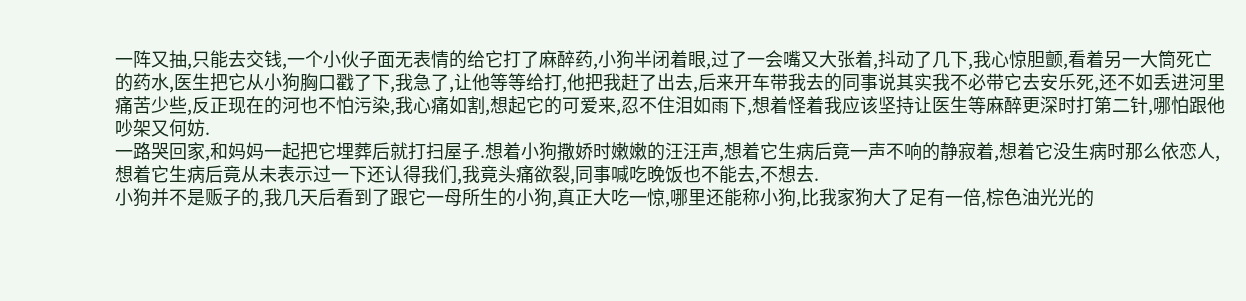一阵又抽,只能去交钱,一个小伙子面无表情的给它打了麻醉药,小狗半闭着眼,过了一会嘴又大张着,抖动了几下,我心惊胆颤,看着另一大筒死亡的药水,医生把它从小狗胸口戳了下,我急了,让他等等给打,他把我赶了出去,后来开车带我去的同事说其实我不必带它去安乐死,还不如丢进河里痛苦少些,反正现在的河也不怕污染,我心痛如割,想起它的可爱来,忍不住泪如雨下,想着怪着我应该坚持让医生等麻醉更深时打第二针,哪怕跟他吵架又何妨.
一路哭回家,和妈妈一起把它埋葬后就打扫屋子.想着小狗撒娇时嫩嫩的汪汪声,想着它生病后竟一声不响的静寂着,想着它没生病时那么依恋人,想着它生病后竟从未表示过一下还认得我们,我竟头痛欲裂,同事喊吃晚饭也不能去,不想去.
小狗并不是贩子的,我几天后看到了跟它一母所生的小狗,真正大吃一惊,哪里还能称小狗,比我家狗大了足有一倍,棕色油光光的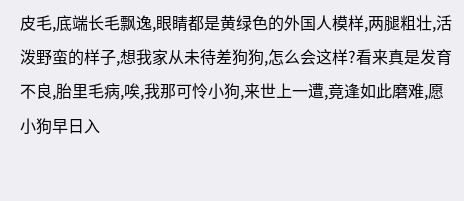皮毛,底端长毛飘逸,眼睛都是黄绿色的外国人模样,两腿粗壮,活泼野蛮的样子,想我家从未待差狗狗,怎么会这样?看来真是发育不良,胎里毛病,唉,我那可怜小狗,来世上一遭,竟逢如此磨难,愿小狗早日入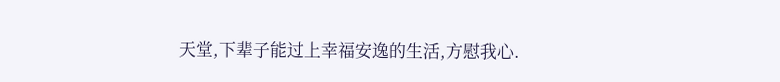天堂,下辈子能过上幸福安逸的生活,方慰我心.